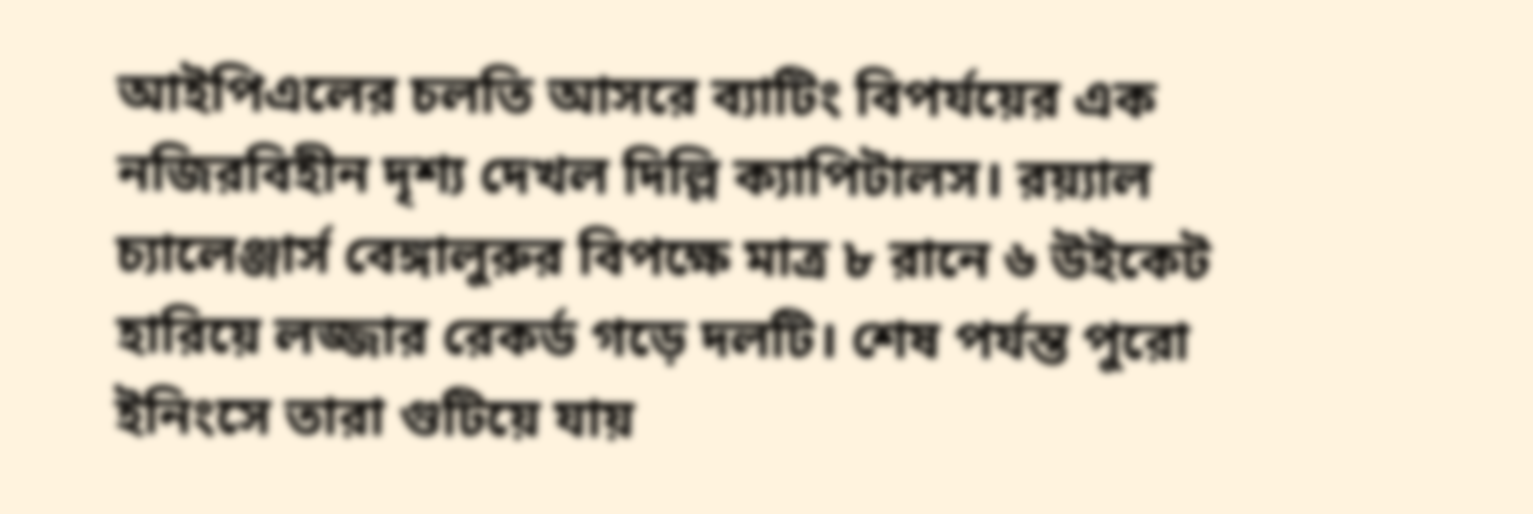আইপিএলের চলতি আসরে ব্যাটিং বিপর্যয়ের এক নজিরবিহীন দৃশ্য দেখল দিল্লি ক্যাপিটালস। রয়্যাল চ্যালেঞ্জার্স বেঙ্গালুরুর বিপক্ষে মাত্র ৮ রানে ৬ উইকেট হারিয়ে লজ্জার রেকর্ড গড়ে দলটি। শেষ পর্যন্ত পুরো ইনিংসে তারা গুটিয়ে যায়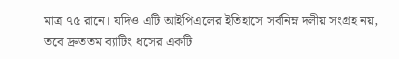মাত্র ৭৫ রানে। যদিও এটি আইপিএলের ইতিহাসে সর্বনিম্ন দলীয় সংগ্রহ নয়, তবে দ্রুততম ব্যাটিং ধসের একটি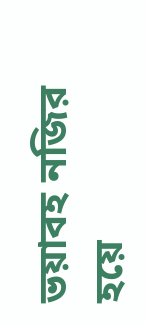ভয়াবহ নজির হয়ে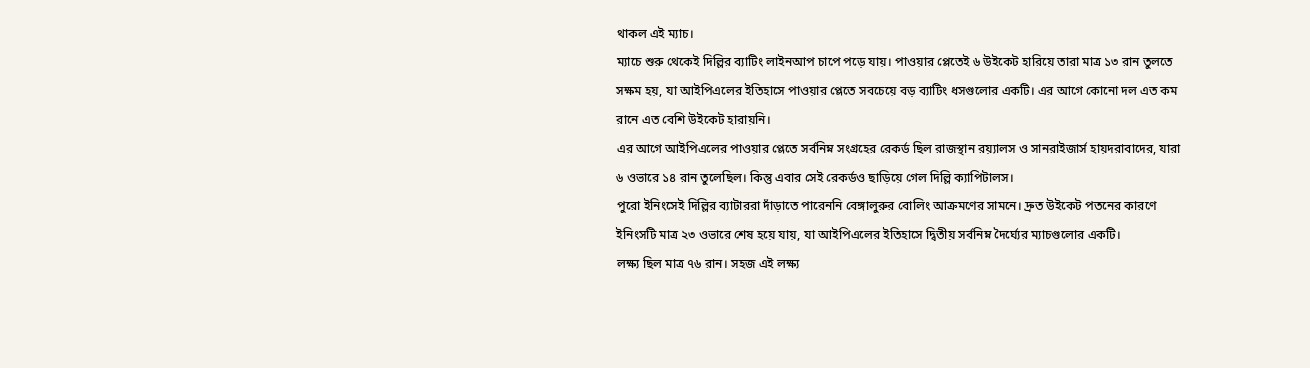থাকল এই ম্যাচ।
ম্যাচে শুরু থেকেই দিল্লির ব্যাটিং লাইনআপ চাপে পড়ে যায়। পাওয়ার প্লেতেই ৬ উইকেট হারিয়ে তারা মাত্র ১৩ রান তুলতে সক্ষম হয়, যা আইপিএলের ইতিহাসে পাওয়ার প্লেতে সবচেয়ে বড় ব্যাটিং ধসগুলোর একটি। এর আগে কোনো দল এত কম রানে এত বেশি উইকেট হারায়নি।
এর আগে আইপিএলের পাওয়ার প্লেতে সর্বনিম্ন সংগ্রহের রেকর্ড ছিল রাজস্থান রয়্যালস ও সানরাইজার্স হায়দরাবাদের, যারা ৬ ওভারে ১৪ রান তুলেছিল। কিন্তু এবার সেই রেকর্ডও ছাড়িয়ে গেল দিল্লি ক্যাপিটালস।
পুরো ইনিংসেই দিল্লির ব্যাটাররা দাঁড়াতে পারেননি বেঙ্গালুরুর বোলিং আক্রমণের সামনে। দ্রুত উইকেট পতনের কারণে ইনিংসটি মাত্র ২৩ ওভারে শেষ হয়ে যায়, যা আইপিএলের ইতিহাসে দ্বিতীয় সর্বনিম্ন দৈর্ঘ্যের ম্যাচগুলোর একটি।
লক্ষ্য ছিল মাত্র ৭৬ রান। সহজ এই লক্ষ্য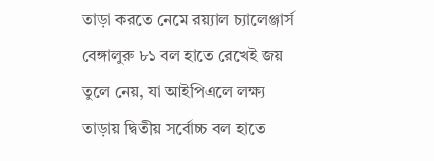তাড়া করতে নেমে রয়্যাল চ্যালেঞ্জার্স বেঙ্গালুরু ৮১ বল হাতে রেখেই জয় তুলে নেয়, যা আইপিএলে লক্ষ্য তাড়ায় দ্বিতীয় সর্বোচ্চ বল হাতে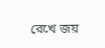রেখে জয়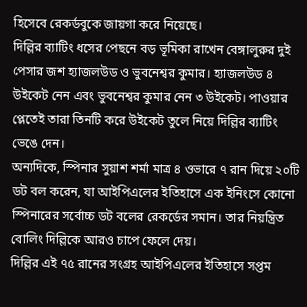হিসেবে রেকর্ডবুকে জায়গা করে নিয়েছে।
দিল্লির ব্যাটিং ধসের পেছনে বড় ভূমিকা রাখেন বেঙ্গালুরুর দুই পেসার জশ হ্যাজলউড ও ভুবনেশ্বর কুমার। হ্যাজলউড ৪ উইকেট নেন এবং ভুবনেশ্বর কুমার নেন ৩ উইকেট। পাওয়ার প্লেতেই তারা তিনটি করে উইকেট তুলে নিয়ে দিল্লির ব্যাটিং ভেঙে দেন।
অন্যদিকে, স্পিনার সুয়াশ শর্মা মাত্র ৪ ওভারে ৭ রান দিয়ে ২০টি ডট বল করেন, যা আইপিএলের ইতিহাসে এক ইনিংসে কোনো স্পিনারের সর্বোচ্চ ডট বলের রেকর্ডের সমান। তার নিয়ন্ত্রিত বোলিং দিল্লিকে আরও চাপে ফেলে দেয়।
দিল্লির এই ৭৫ রানের সংগ্রহ আইপিএলের ইতিহাসে সপ্তম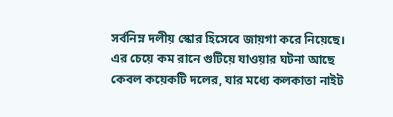সর্বনিম্ন দলীয় স্কোর হিসেবে জায়গা করে নিয়েছে। এর চেয়ে কম রানে গুটিয়ে যাওয়ার ঘটনা আছে কেবল কয়েকটি দলের, যার মধ্যে কলকাতা নাইট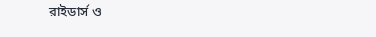রাইডার্স ও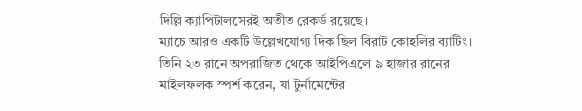দিল্লি ক্যাপিটালসেরই অতীত রেকর্ড রয়েছে।
ম্যাচে আরও একটি উল্লেখযোগ্য দিক ছিল বিরাট কোহলির ব্যাটিং। তিনি ২৩ রানে অপরাজিত থেকে আইপিএলে ৯ হাজার রানের মাইলফলক স্পর্শ করেন, যা টুর্নামেন্টের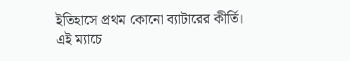ইতিহাসে প্রথম কোনো ব্যাটারের কীর্তি।
এই ম্যাচে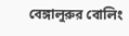বেঙ্গালুরুর বোলিং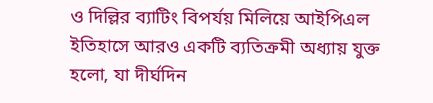ও দিল্লির ব্যাটিং বিপর্যয় মিলিয়ে আইপিএল ইতিহাসে আরও একটি ব্যতিক্রমী অধ্যায় যুক্ত হলো, যা দীর্ঘদিন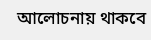আলোচনায় থাকবে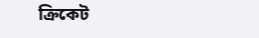ক্রিকেট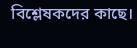বিশ্লেষকদের কাছে।